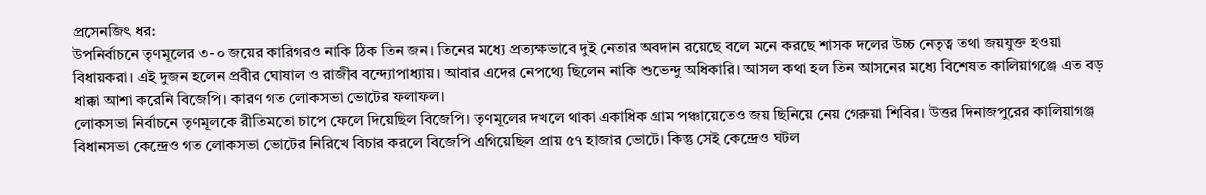প্রসেনজিৎ ধর:
উপনির্বাচনে তৃণমূলের ৩-০ জয়ের কারিগরও নাকি ঠিক তিন জন। তিনের মধ্যে প্রত্যক্ষভাবে দুই নেতার অবদান রয়েছে বলে মনে করছে শাসক দলের উচ্চ নেতৃত্ব তথা জয়যুক্ত হওয়া বিধায়করা। এই দুজন হলেন প্রবীর ঘোষাল ও রাজীব বন্দ্যোপাধ্যায়। আবার এদের নেপথ্যে ছিলেন নাকি শুভেন্দু অধিকারি। আসল কথা হল তিন আসনের মধ্যে বিশেষত কালিয়াগঞ্জে এত বড় ধাক্কা আশা করেনি বিজেপি। কারণ গত লোকসভা ভোটের ফলাফল।
লোকসভা নির্বাচনে তৃণমূলকে রীতিমতো চাপে ফেলে দিয়েছিল বিজেপি। তৃণমূলের দখলে থাকা একাধিক গ্রাম পঞ্চায়েতেও জয় ছিনিয়ে নেয় গেরুয়া শিবির। উত্তর দিনাজপুরের কালিয়াগঞ্জ বিধানসভা কেন্দ্রেও গত লোকসভা ভোটের নিরিখে বিচার করলে বিজেপি এগিয়েছিল প্রায় ৫৭ হাজার ভোটে। কিন্তু সেই কেন্দ্রেও ঘটল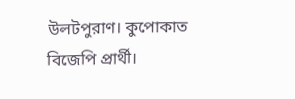উলটপুরাণ। কুপোকাত বিজেপি প্রার্থী।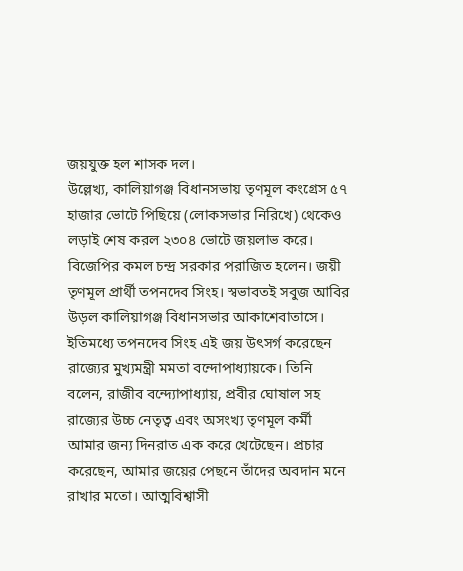জয়যুক্ত হল শাসক দল।
উল্লেখ্য, কালিয়াগঞ্জ বিধানসভায় তৃণমূল কংগ্রেস ৫৭ হাজার ভোটে পিছিয়ে (লোকসভার নিরিখে) থেকেও লড়াই শেষ করল ২৩০৪ ভোটে জয়লাভ করে। বিজেপির কমল চন্দ্র সরকার পরাজিত হলেন। জয়ী তৃণমূল প্রার্থী তপনদেব সিংহ। স্বভাবতই সবুজ আবির উড়ল কালিয়াগঞ্জ বিধানসভার আকাশেবাতাসে। ইতিমধ্যে তপনদেব সিংহ এই জয় উৎসর্গ করেছেন রাজ্যের মুখ্যমন্ত্রী মমতা বন্দোপাধ্যায়কে। তিনি বলেন, রাজীব বন্দ্যোপাধ্যায়, প্রবীর ঘোষাল সহ রাজ্যের উচ্চ নেতৃত্ব এবং অসংখ্য তৃণমূল কর্মী আমার জন্য দিনরাত এক করে খেটেছেন। প্রচার করেছেন, আমার জয়ের পেছনে তাঁদের অবদান মনে রাখার মতো। আত্মবিশ্বাসী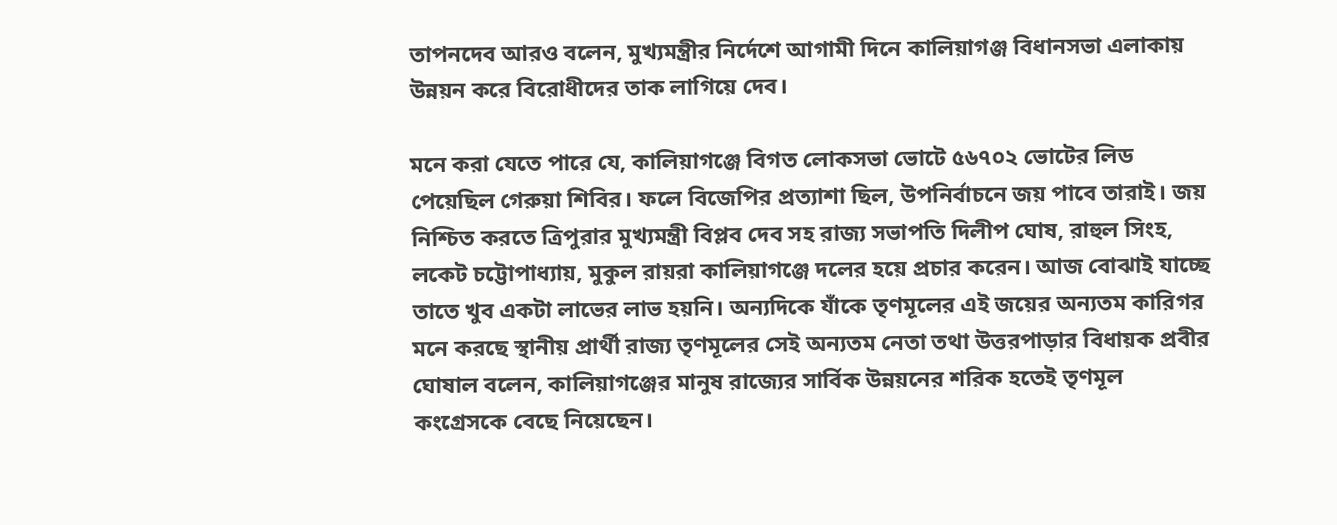তাপনদেব আরও বলেন, মুখ্যমন্ত্রীর নির্দেশে আগামী দিনে কালিয়াগঞ্জ বিধানসভা এলাকায় উন্নয়ন করে বিরোধীদের তাক লাগিয়ে দেব।

মনে করা যেতে পারে যে, কালিয়াগঞ্জে বিগত লোকসভা ভোটে ৫৬৭০২ ভোটের লিড পেয়েছিল গেরুয়া শিবির। ফলে বিজেপির প্রত্যাশা ছিল, উপনির্বাচনে জয় পাবে তারাই। জয় নিশ্চিত করতে ত্রিপুরার মুখ্যমন্ত্রী বিপ্লব দেব সহ রাজ্য সভাপতি দিলীপ ঘোষ, রাহুল সিংহ, লকেট চট্টোপাধ্যায়, মুকুল রায়রা কালিয়াগঞ্জে দলের হয়ে প্রচার করেন। আজ বোঝাই যাচ্ছে তাতে খুব একটা লাভের লাভ হয়নি। অন্যদিকে যাঁকে তৃণমূলের এই জয়ের অন্যতম কারিগর মনে করছে স্থানীয় প্রার্থী রাজ্য তৃণমূলের সেই অন্যতম নেতা তথা উত্তরপাড়ার বিধায়ক প্রবীর ঘোষাল বলেন, কালিয়াগঞ্জের মানুষ রাজ্যের সার্বিক উন্নয়নের শরিক হতেই তৃণমূল কংগ্রেসকে বেছে নিয়েছেন।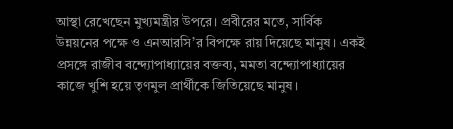আস্থা রেখেছেন মুখ্যমন্ত্রীর উপরে। প্রবীরের মতে, সার্বিক উন্নয়নের পক্ষে ও এনআরসি’র বিপক্ষে রায় দিয়েছে মানুষ। একই প্রসঙ্গে রাজীব বন্দ্যোপাধ্যায়ের বক্তব্য, মমতা বন্দ্যোপাধ্যায়ের কাজে খুশি হয়ে তৃণমুল প্রার্থীকে জিতিয়েছে মানুষ।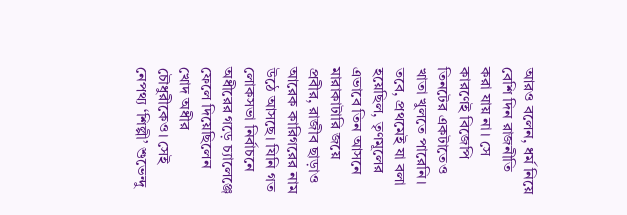আরও বলেন, ধর্ম নিয়ে বেশি দিন রাজনীতি করা যায় না। সে কারণেই বিজেপি তিনটের একটাতেও খাতা খুলতে পারেনি।
তবে, প্রথমেই যা বলা হয়েছিল, তৃণমূলের এভাবে তিন আসনে মারাকাটারি জয়ে প্রবীর, রাজীব ছাড়াও আরেক কারিগরের নাম উঠে আসছে। যিনি গত লোকসভা নির্বাচনে অধীরের গড়ে চ্যালেঞ্জে ফেলে দিয়েছিলেন খোদ অধীর চৌধুরীকেও। সেই নেপথ্য ‘শিল্পী’ শুভেন্দু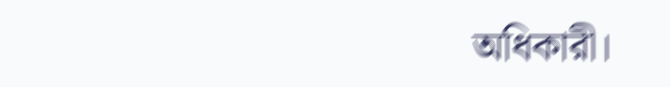অধিকারী।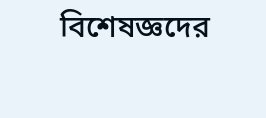বিশেষজ্ঞদের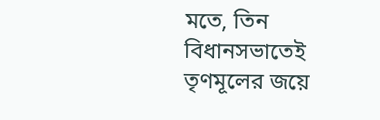মতে, তিন বিধানসভাতেই তৃণমূলের জয়ে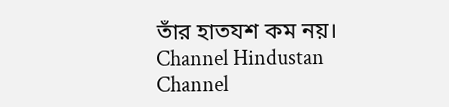তাঁর হাতযশ কম নয়।
Channel Hindustan Channel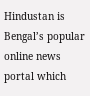Hindustan is Bengal’s popular online news portal which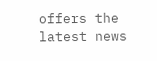offers the latest news